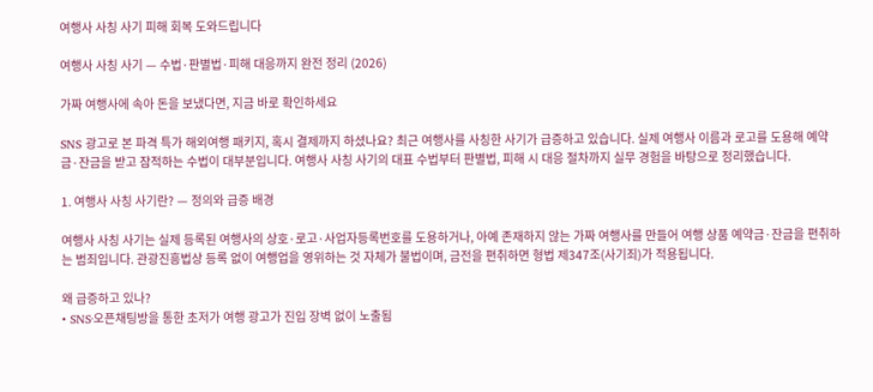여행사 사칭 사기 피해 회복 도와드립니다

여행사 사칭 사기 — 수법·판별법·피해 대응까지 완전 정리 (2026)

가짜 여행사에 속아 돈을 보냈다면, 지금 바로 확인하세요

SNS 광고로 본 파격 특가 해외여행 패키지, 혹시 결제까지 하셨나요? 최근 여행사를 사칭한 사기가 급증하고 있습니다. 실제 여행사 이름과 로고를 도용해 예약금·잔금을 받고 잠적하는 수법이 대부분입니다. 여행사 사칭 사기의 대표 수법부터 판별법, 피해 시 대응 절차까지 실무 경험을 바탕으로 정리했습니다.

1. 여행사 사칭 사기란? — 정의와 급증 배경

여행사 사칭 사기는 실제 등록된 여행사의 상호·로고·사업자등록번호를 도용하거나, 아예 존재하지 않는 가짜 여행사를 만들어 여행 상품 예약금·잔금을 편취하는 범죄입니다. 관광진흥법상 등록 없이 여행업을 영위하는 것 자체가 불법이며, 금전을 편취하면 형법 제347조(사기죄)가 적용됩니다.

왜 급증하고 있나?
• SNS·오픈채팅방을 통한 초저가 여행 광고가 진입 장벽 없이 노출됨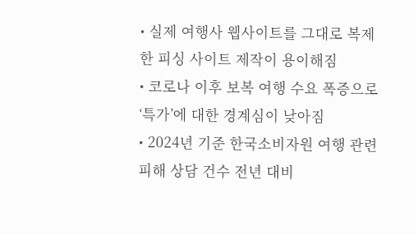• 실제 여행사 웹사이트를 그대로 복제한 피싱 사이트 제작이 용이해짐
• 코로나 이후 보복 여행 수요 폭증으로 ‘특가’에 대한 경계심이 낮아짐
• 2024년 기준 한국소비자원 여행 관련 피해 상담 건수 전년 대비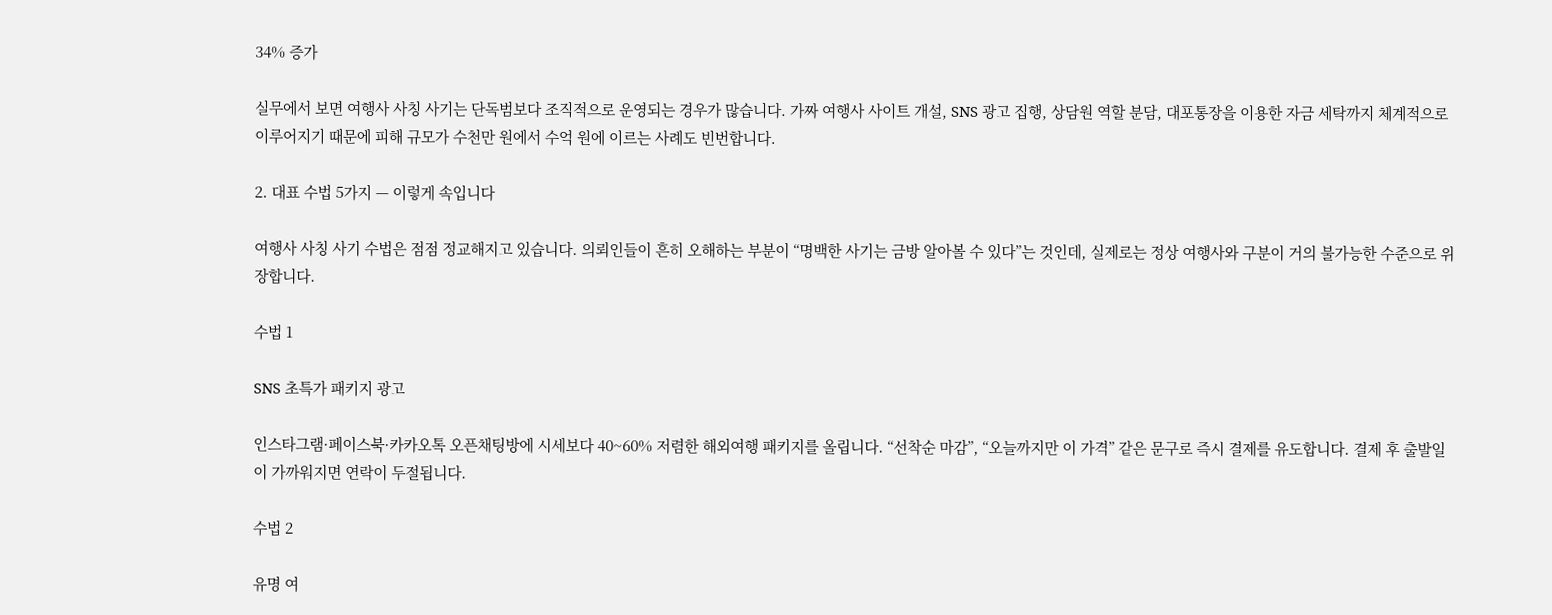34% 증가

실무에서 보면 여행사 사칭 사기는 단독범보다 조직적으로 운영되는 경우가 많습니다. 가짜 여행사 사이트 개설, SNS 광고 집행, 상담원 역할 분담, 대포통장을 이용한 자금 세탁까지 체계적으로 이루어지기 때문에 피해 규모가 수천만 원에서 수억 원에 이르는 사례도 빈번합니다.

2. 대표 수법 5가지 — 이렇게 속입니다

여행사 사칭 사기 수법은 점점 정교해지고 있습니다. 의뢰인들이 흔히 오해하는 부분이 “명백한 사기는 금방 알아볼 수 있다”는 것인데, 실제로는 정상 여행사와 구분이 거의 불가능한 수준으로 위장합니다.

수법 1

SNS 초특가 패키지 광고

인스타그램·페이스북·카카오톡 오픈채팅방에 시세보다 40~60% 저렴한 해외여행 패키지를 올립니다. “선착순 마감”, “오늘까지만 이 가격” 같은 문구로 즉시 결제를 유도합니다. 결제 후 출발일이 가까워지면 연락이 두절됩니다.

수법 2

유명 여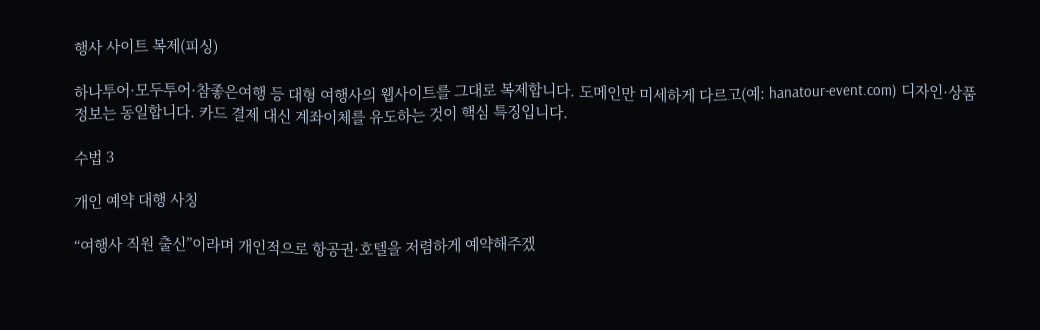행사 사이트 복제(피싱)

하나투어·모두투어·참좋은여행 등 대형 여행사의 웹사이트를 그대로 복제합니다. 도메인만 미세하게 다르고(예: hanatour-event.com) 디자인·상품 정보는 동일합니다. 카드 결제 대신 계좌이체를 유도하는 것이 핵심 특징입니다.

수법 3

개인 예약 대행 사칭

“여행사 직원 출신”이라며 개인적으로 항공권·호텔을 저렴하게 예약해주겠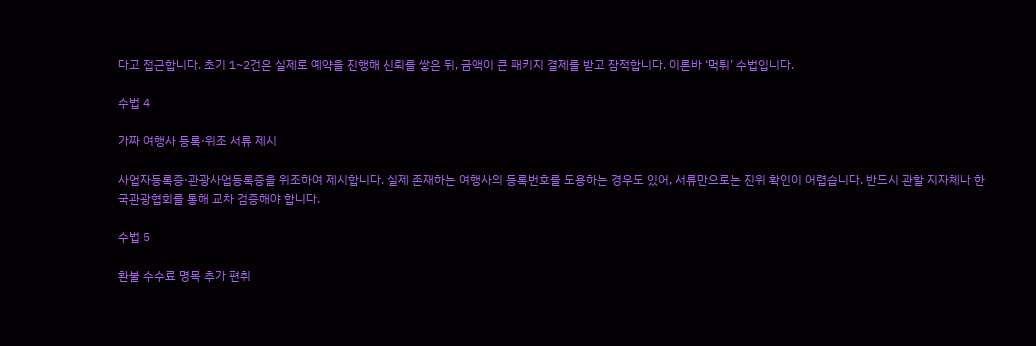다고 접근합니다. 초기 1~2건은 실제로 예약을 진행해 신뢰를 쌓은 뒤, 금액이 큰 패키지 결제를 받고 잠적합니다. 이른바 ‘먹튀’ 수법입니다.

수법 4

가짜 여행사 등록·위조 서류 제시

사업자등록증·관광사업등록증을 위조하여 제시합니다. 실제 존재하는 여행사의 등록번호를 도용하는 경우도 있어, 서류만으로는 진위 확인이 어렵습니다. 반드시 관할 지자체나 한국관광협회를 통해 교차 검증해야 합니다.

수법 5

환불 수수료 명목 추가 편취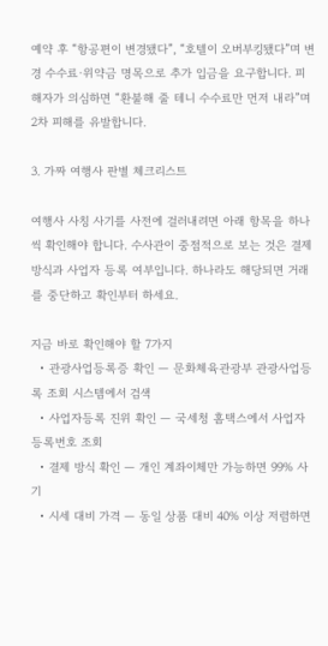예약 후 “항공편이 변경됐다”, “호텔이 오버부킹됐다”며 변경 수수료·위약금 명목으로 추가 입금을 요구합니다. 피해자가 의심하면 “환불해 줄 테니 수수료만 먼저 내라”며 2차 피해를 유발합니다.

3. 가짜 여행사 판별 체크리스트

여행사 사칭 사기를 사전에 걸러내려면 아래 항목을 하나씩 확인해야 합니다. 수사관이 중점적으로 보는 것은 결제 방식과 사업자 등록 여부입니다. 하나라도 해당되면 거래를 중단하고 확인부터 하세요.

지금 바로 확인해야 할 7가지
  • 관광사업등록증 확인 — 문화체육관광부 관광사업등록 조회 시스템에서 검색
  • 사업자등록 진위 확인 — 국세청 홈택스에서 사업자등록번호 조회
  • 결제 방식 확인 — 개인 계좌이체만 가능하면 99% 사기
  • 시세 대비 가격 — 동일 상품 대비 40% 이상 저렴하면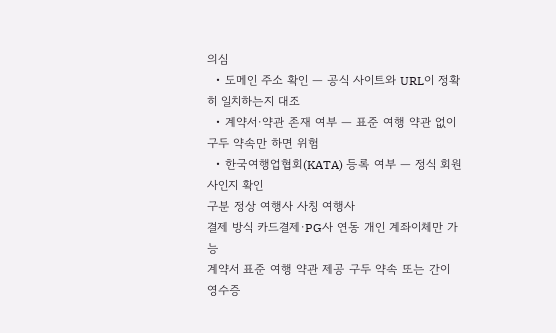의심
  • 도메인 주소 확인 — 공식 사이트와 URL이 정확히 일치하는지 대조
  • 계약서·약관 존재 여부 — 표준 여행 약관 없이 구두 약속만 하면 위험
  • 한국여행업협회(KATA) 등록 여부 — 정식 회원사인지 확인
구분 정상 여행사 사칭 여행사
결제 방식 카드결제·PG사 연동 개인 계좌이체만 가능
계약서 표준 여행 약관 제공 구두 약속 또는 간이 영수증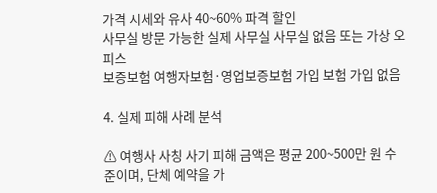가격 시세와 유사 40~60% 파격 할인
사무실 방문 가능한 실제 사무실 사무실 없음 또는 가상 오피스
보증보험 여행자보험·영업보증보험 가입 보험 가입 없음

4. 실제 피해 사례 분석

⚠ 여행사 사칭 사기 피해 금액은 평균 200~500만 원 수준이며, 단체 예약을 가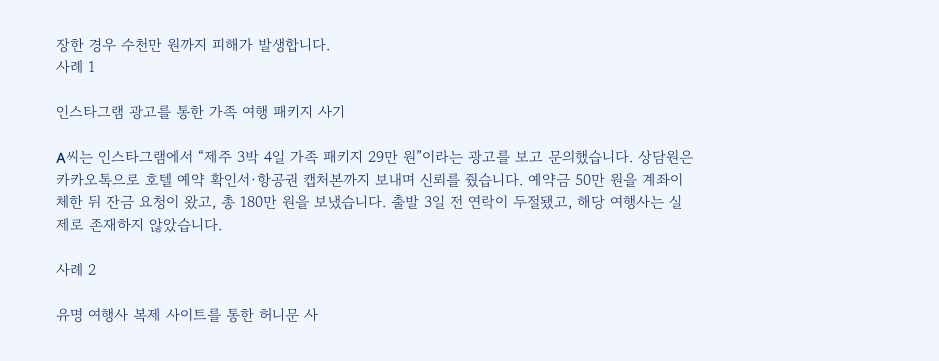장한 경우 수천만 원까지 피해가 발생합니다.
사례 1

인스타그램 광고를 통한 가족 여행 패키지 사기

A씨는 인스타그램에서 “제주 3박 4일 가족 패키지 29만 원”이라는 광고를 보고 문의했습니다. 상담원은 카카오톡으로 호텔 예약 확인서·항공권 캡처본까지 보내며 신뢰를 줬습니다. 예약금 50만 원을 계좌이체한 뒤 잔금 요청이 왔고, 총 180만 원을 보냈습니다. 출발 3일 전 연락이 두절됐고, 해당 여행사는 실제로 존재하지 않았습니다.

사례 2

유명 여행사 복제 사이트를 통한 허니문 사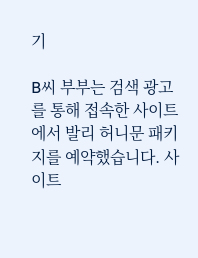기

B씨 부부는 검색 광고를 통해 접속한 사이트에서 발리 허니문 패키지를 예약했습니다. 사이트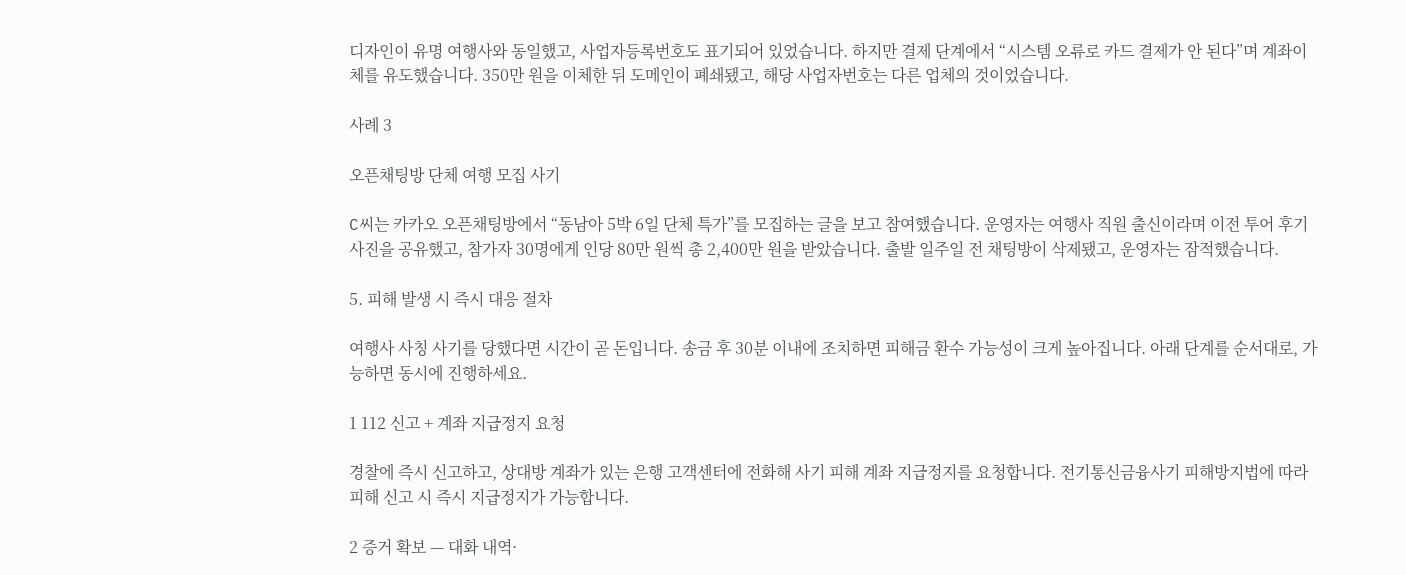디자인이 유명 여행사와 동일했고, 사업자등록번호도 표기되어 있었습니다. 하지만 결제 단계에서 “시스템 오류로 카드 결제가 안 된다”며 계좌이체를 유도했습니다. 350만 원을 이체한 뒤 도메인이 폐쇄됐고, 해당 사업자번호는 다른 업체의 것이었습니다.

사례 3

오픈채팅방 단체 여행 모집 사기

C씨는 카카오 오픈채팅방에서 “동남아 5박 6일 단체 특가”를 모집하는 글을 보고 참여했습니다. 운영자는 여행사 직원 출신이라며 이전 투어 후기 사진을 공유했고, 참가자 30명에게 인당 80만 원씩 총 2,400만 원을 받았습니다. 출발 일주일 전 채팅방이 삭제됐고, 운영자는 잠적했습니다.

5. 피해 발생 시 즉시 대응 절차

여행사 사칭 사기를 당했다면 시간이 곧 돈입니다. 송금 후 30분 이내에 조치하면 피해금 환수 가능성이 크게 높아집니다. 아래 단계를 순서대로, 가능하면 동시에 진행하세요.

1 112 신고 + 계좌 지급정지 요청

경찰에 즉시 신고하고, 상대방 계좌가 있는 은행 고객센터에 전화해 사기 피해 계좌 지급정지를 요청합니다. 전기통신금융사기 피해방지법에 따라 피해 신고 시 즉시 지급정지가 가능합니다.

2 증거 확보 — 대화 내역·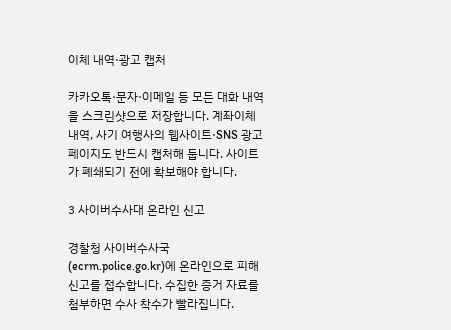이체 내역·광고 캡처

카카오톡·문자·이메일 등 모든 대화 내역을 스크린샷으로 저장합니다. 계좌이체 내역, 사기 여행사의 웹사이트·SNS 광고 페이지도 반드시 캡처해 둡니다. 사이트가 폐쇄되기 전에 확보해야 합니다.

3 사이버수사대 온라인 신고

경찰청 사이버수사국(ecrm.police.go.kr)에 온라인으로 피해 신고를 접수합니다. 수집한 증거 자료를 첨부하면 수사 착수가 빨라집니다.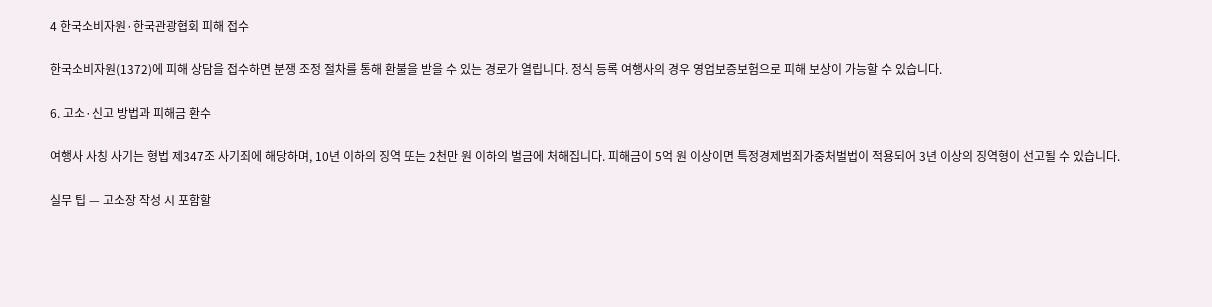4 한국소비자원·한국관광협회 피해 접수

한국소비자원(1372)에 피해 상담을 접수하면 분쟁 조정 절차를 통해 환불을 받을 수 있는 경로가 열립니다. 정식 등록 여행사의 경우 영업보증보험으로 피해 보상이 가능할 수 있습니다.

6. 고소·신고 방법과 피해금 환수

여행사 사칭 사기는 형법 제347조 사기죄에 해당하며, 10년 이하의 징역 또는 2천만 원 이하의 벌금에 처해집니다. 피해금이 5억 원 이상이면 특정경제범죄가중처벌법이 적용되어 3년 이상의 징역형이 선고될 수 있습니다.

실무 팁 — 고소장 작성 시 포함할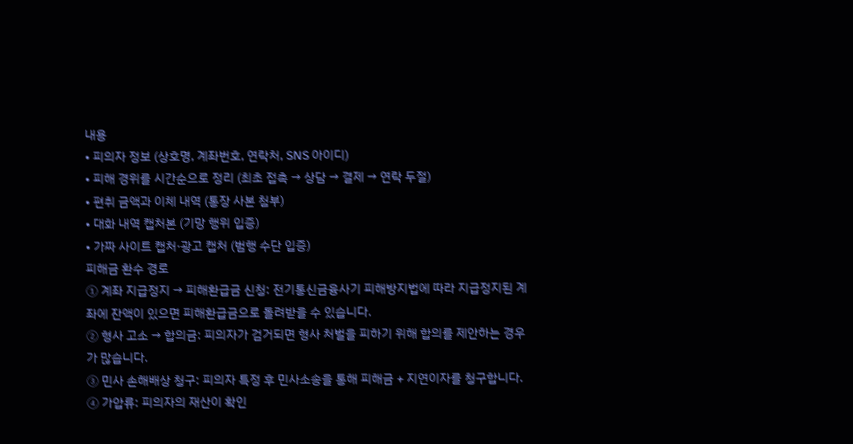내용
• 피의자 정보 (상호명, 계좌번호, 연락처, SNS 아이디)
• 피해 경위를 시간순으로 정리 (최초 접촉 → 상담 → 결제 → 연락 두절)
• 편취 금액과 이체 내역 (통장 사본 첨부)
• 대화 내역 캡처본 (기망 행위 입증)
• 가짜 사이트 캡처·광고 캡처 (범행 수단 입증)
피해금 환수 경로
① 계좌 지급정지 → 피해환급금 신청: 전기통신금융사기 피해방지법에 따라 지급정지된 계좌에 잔액이 있으면 피해환급금으로 돌려받을 수 있습니다.
② 형사 고소 → 합의금: 피의자가 검거되면 형사 처벌을 피하기 위해 합의를 제안하는 경우가 많습니다.
③ 민사 손해배상 청구: 피의자 특정 후 민사소송을 통해 피해금 + 지연이자를 청구합니다.
④ 가압류: 피의자의 재산이 확인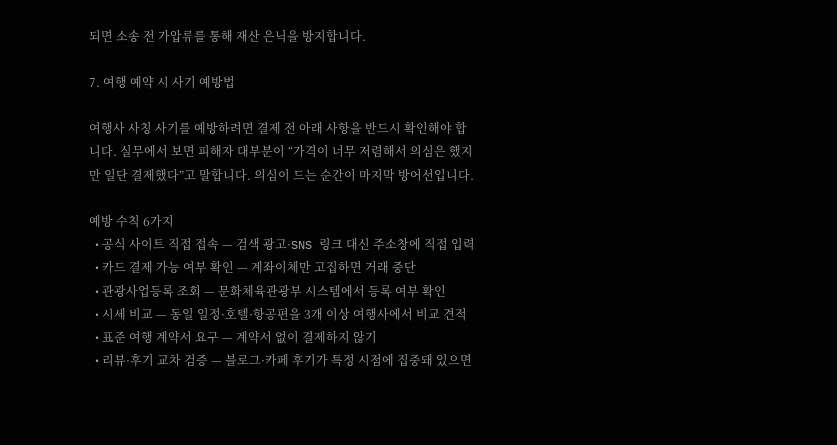되면 소송 전 가압류를 통해 재산 은닉을 방지합니다.

7. 여행 예약 시 사기 예방법

여행사 사칭 사기를 예방하려면 결제 전 아래 사항을 반드시 확인해야 합니다. 실무에서 보면 피해자 대부분이 “가격이 너무 저렴해서 의심은 했지만 일단 결제했다”고 말합니다. 의심이 드는 순간이 마지막 방어선입니다.

예방 수칙 6가지
  • 공식 사이트 직접 접속 — 검색 광고·SNS 링크 대신 주소창에 직접 입력
  • 카드 결제 가능 여부 확인 — 계좌이체만 고집하면 거래 중단
  • 관광사업등록 조회 — 문화체육관광부 시스템에서 등록 여부 확인
  • 시세 비교 — 동일 일정·호텔·항공편을 3개 이상 여행사에서 비교 견적
  • 표준 여행 계약서 요구 — 계약서 없이 결제하지 않기
  • 리뷰·후기 교차 검증 — 블로그·카페 후기가 특정 시점에 집중돼 있으면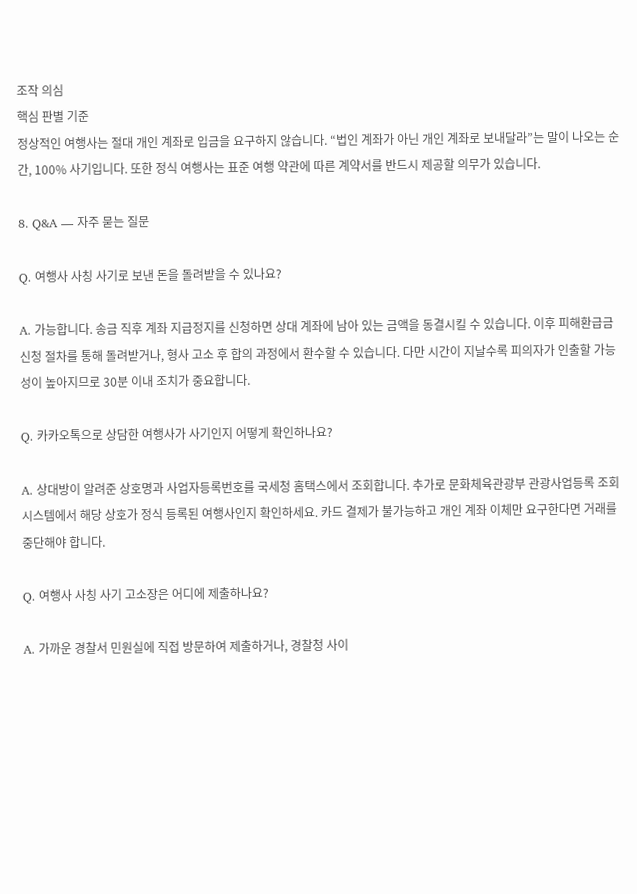조작 의심
핵심 판별 기준
정상적인 여행사는 절대 개인 계좌로 입금을 요구하지 않습니다. “법인 계좌가 아닌 개인 계좌로 보내달라”는 말이 나오는 순간, 100% 사기입니다. 또한 정식 여행사는 표준 여행 약관에 따른 계약서를 반드시 제공할 의무가 있습니다.

8. Q&A — 자주 묻는 질문

Q. 여행사 사칭 사기로 보낸 돈을 돌려받을 수 있나요?

A. 가능합니다. 송금 직후 계좌 지급정지를 신청하면 상대 계좌에 남아 있는 금액을 동결시킬 수 있습니다. 이후 피해환급금 신청 절차를 통해 돌려받거나, 형사 고소 후 합의 과정에서 환수할 수 있습니다. 다만 시간이 지날수록 피의자가 인출할 가능성이 높아지므로 30분 이내 조치가 중요합니다.

Q. 카카오톡으로 상담한 여행사가 사기인지 어떻게 확인하나요?

A. 상대방이 알려준 상호명과 사업자등록번호를 국세청 홈택스에서 조회합니다. 추가로 문화체육관광부 관광사업등록 조회 시스템에서 해당 상호가 정식 등록된 여행사인지 확인하세요. 카드 결제가 불가능하고 개인 계좌 이체만 요구한다면 거래를 중단해야 합니다.

Q. 여행사 사칭 사기 고소장은 어디에 제출하나요?

A. 가까운 경찰서 민원실에 직접 방문하여 제출하거나, 경찰청 사이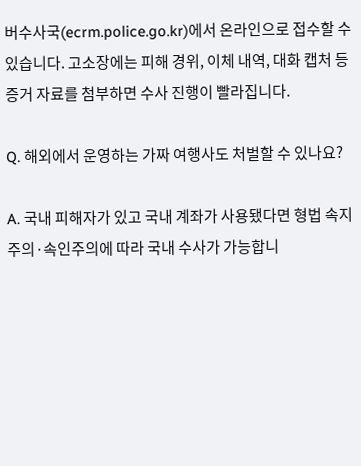버수사국(ecrm.police.go.kr)에서 온라인으로 접수할 수 있습니다. 고소장에는 피해 경위, 이체 내역, 대화 캡처 등 증거 자료를 첨부하면 수사 진행이 빨라집니다.

Q. 해외에서 운영하는 가짜 여행사도 처벌할 수 있나요?

A. 국내 피해자가 있고 국내 계좌가 사용됐다면 형법 속지주의·속인주의에 따라 국내 수사가 가능합니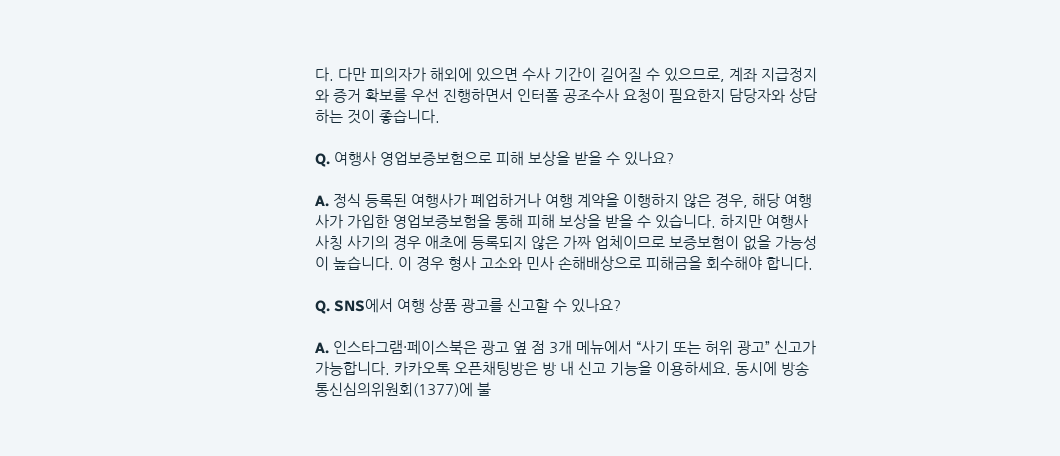다. 다만 피의자가 해외에 있으면 수사 기간이 길어질 수 있으므로, 계좌 지급정지와 증거 확보를 우선 진행하면서 인터폴 공조수사 요청이 필요한지 담당자와 상담하는 것이 좋습니다.

Q. 여행사 영업보증보험으로 피해 보상을 받을 수 있나요?

A. 정식 등록된 여행사가 폐업하거나 여행 계약을 이행하지 않은 경우, 해당 여행사가 가입한 영업보증보험을 통해 피해 보상을 받을 수 있습니다. 하지만 여행사 사칭 사기의 경우 애초에 등록되지 않은 가짜 업체이므로 보증보험이 없을 가능성이 높습니다. 이 경우 형사 고소와 민사 손해배상으로 피해금을 회수해야 합니다.

Q. SNS에서 여행 상품 광고를 신고할 수 있나요?

A. 인스타그램·페이스북은 광고 옆 점 3개 메뉴에서 “사기 또는 허위 광고” 신고가 가능합니다. 카카오톡 오픈채팅방은 방 내 신고 기능을 이용하세요. 동시에 방송통신심의위원회(1377)에 불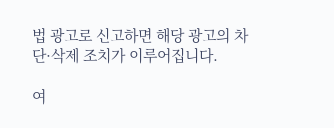법 광고로 신고하면 해당 광고의 차단·삭제 조치가 이루어집니다.

여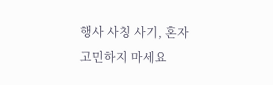행사 사칭 사기, 혼자 고민하지 마세요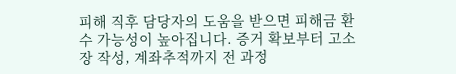피해 직후 담당자의 도움을 받으면 피해금 환수 가능성이 높아집니다. 증거 확보부터 고소장 작성, 계좌추적까지 전 과정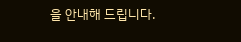을 안내해 드립니다.